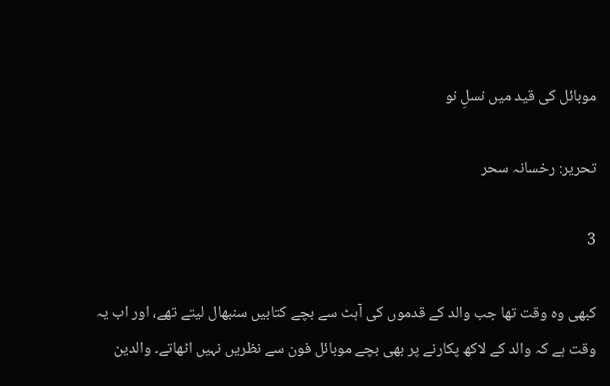موبائل کی قید میں نسلِ نو

تحریر: رخسانہ سحر

3

کبھی وہ وقت تھا جب والد کے قدموں کی آہٹ سے بچے کتابیں سنبھال لیتے تھے، اور اب یہ وقت ہے کہ والد کے لاکھ پکارنے پر بھی بچے موبائل فون سے نظریں نہیں اٹھاتے۔ والدین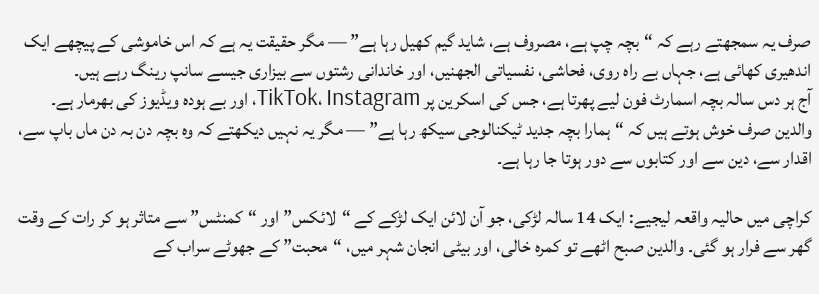صرف یہ سمجھتے رہے کہ “بچہ چپ ہے، مصروف ہے، شاید گیم کھیل رہا ہے” — مگر حقیقت یہ ہے کہ اس خاموشی کے پیچھے ایک اندھیری کھائی ہے، جہاں بے راہ روی، فحاشی، نفسیاتی الجھنیں، اور خاندانی رشتوں سے بیزاری جیسے سانپ رینگ رہے ہیں۔
آج ہر دس سالہ بچہ اسمارٹ فون لیے پھرتا ہے، جس کی اسکرین پر TikTok، Instagram، اور بے ہودہ ویڈیوز کی بھرمار ہے۔ والدین صرف خوش ہوتے ہیں کہ “ہمارا بچہ جدید ٹیکنالوجی سیکھ رہا ہے” — مگر یہ نہیں دیکھتے کہ وہ بچہ دن بہ دن ماں باپ سے، اقدار سے، دین سے اور کتابوں سے دور ہوتا جا رہا ہے۔

کراچی میں حالیہ واقعہ لیجیے: ایک 14 سالہ لڑکی، جو آن لائن ایک لڑکے کے “لائکس” اور “کمنٹس” سے متاثر ہو کر رات کے وقت گھر سے فرار ہو گئی۔ والدین صبح اٹھے تو کمرہ خالی، اور بیٹی انجان شہر میں، “محبت” کے جھوٹے سراب کے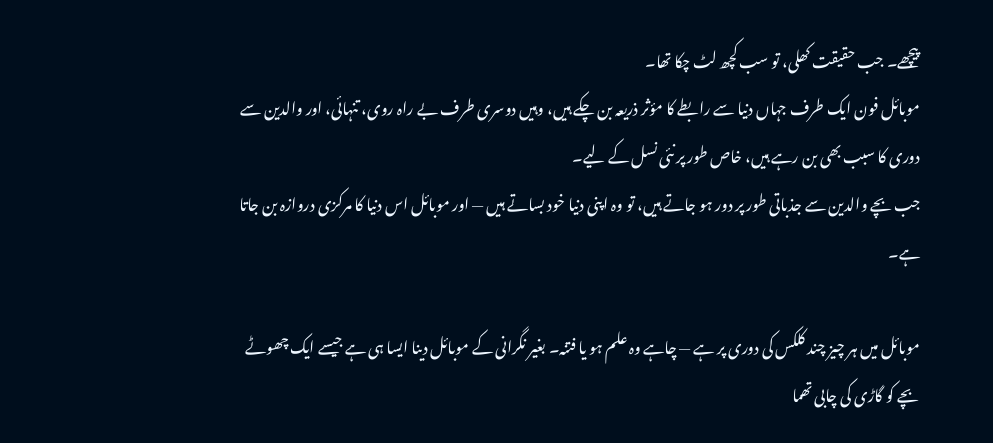پیچھے۔ جب حقیقت کھلی، تو سب کچھ لٹ چکا تھا۔
موبائل فون ایک طرف جہاں دنیا سے رابطے کا مؤثر ذریعہ بن چکے ہیں، وہیں دوسری طرف بے راہ روی، تنہائی، اور والدین سے دوری کا سبب بھی بن رہے ہیں، خاص طور پر نئی نسل کے لیے۔
جب بچے والدین سے جذباتی طور پر دور ہو جاتے ہیں، تو وہ اپنی دنیا خود بساتے ہیں — اور موبائل اس دنیا کا مرکزی دروازہ بن جاتا ہے۔

موبائل میں ہر چیز چند کلکس کی دوری پر ہے — چاہے وہ علم ہو یا فتنہ۔ بغیر نگرانی کے موبائل دینا ایسا ہی ہے جیسے ایک چھوٹے بچے کو گاڑی کی چابی تھما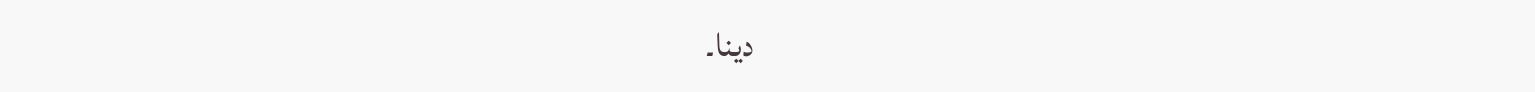دینا۔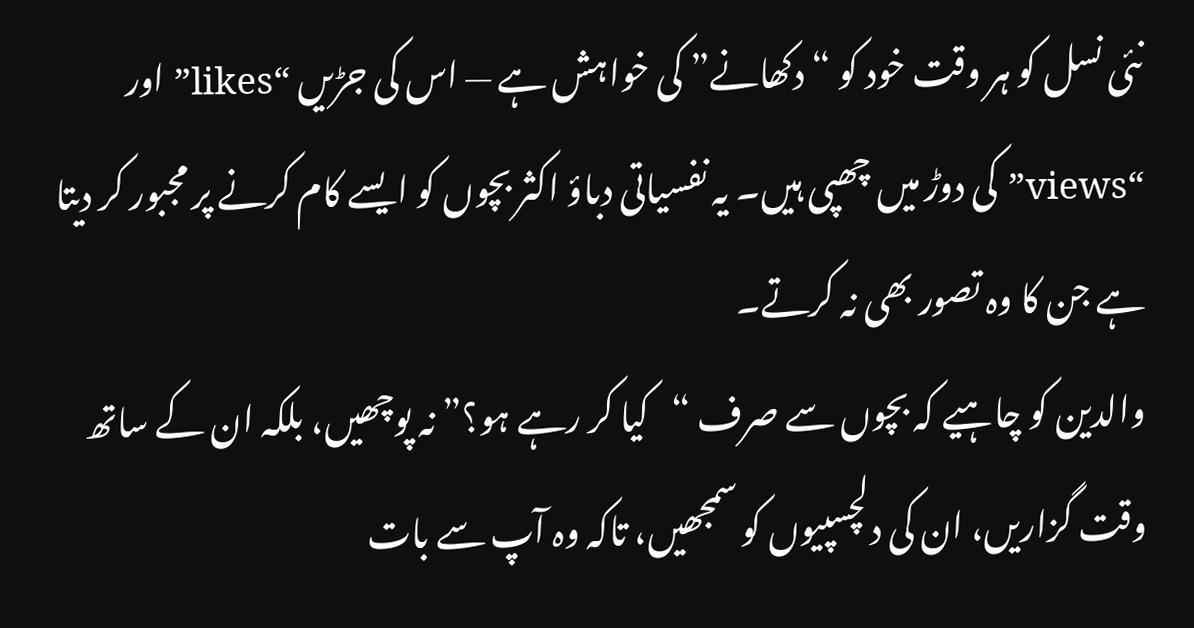نئی نسل کو ہر وقت خود کو “دکھانے” کی خواہش ہے — اس کی جڑیں “likes” اور “views” کی دوڑ میں چھپی ہیں۔ یہ نفسیاتی دباؤ اکثر بچوں کو ایسے کام کرنے پر مجبور کر دیتا ہے جن کا وہ تصور بھی نہ کرتے۔
والدین کو چاہیے کہ بچوں سے صرف “کیا کر رہے ہو؟” نہ پوچھیں، بلکہ ان کے ساتھ وقت گزاریں، ان کی دلچسپیوں کو سمجھیں، تاکہ وہ آپ سے بات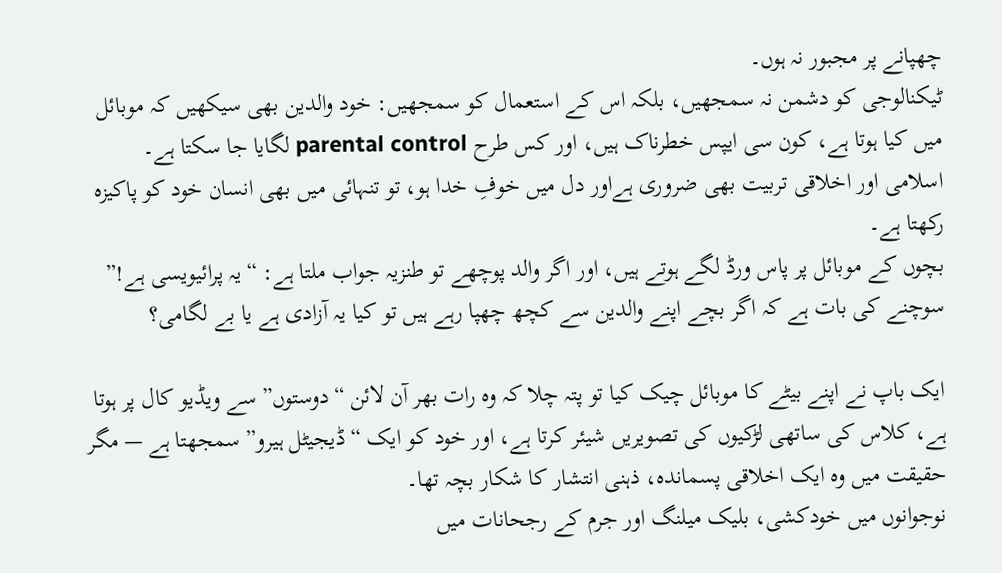چھپانے پر مجبور نہ ہوں۔
ٹیکنالوجی کو دشمن نہ سمجھیں، بلکہ اس کے استعمال کو سمجھیں: خود والدین بھی سیکھیں کہ موبائل میں کیا ہوتا ہے، کون سی ایپس خطرناک ہیں، اور کس طرح parental control لگایا جا سکتا ہے۔
اسلامی اور اخلاقی تربیت بھی ضروری ہےاور دل میں خوفِ خدا ہو، تو تنہائی میں بھی انسان خود کو پاکیزہ رکھتا ہے۔
بچوں کے موبائل پر پاس ورڈ لگے ہوتے ہیں، اور اگر والد پوچھے تو طنزیہ جواب ملتا ہے: “یہ پرائیویسی ہے!” سوچنے کی بات ہے کہ اگر بچے اپنے والدین سے کچھ چھپا رہے ہیں تو کیا یہ آزادی ہے یا بے لگامی؟

ایک باپ نے اپنے بیٹے کا موبائل چیک کیا تو پتہ چلا کہ وہ رات بھر آن لائن “دوستوں” سے ویڈیو کال پر ہوتا ہے، کلاس کی ساتھی لڑکیوں کی تصویریں شیئر کرتا ہے، اور خود کو ایک “ڈیجیٹل ہیرو” سمجھتا ہے — مگر حقیقت میں وہ ایک اخلاقی پسماندہ، ذہنی انتشار کا شکار بچہ تھا۔
نوجوانوں میں خودکشی، بلیک میلنگ اور جرم کے رجحانات میں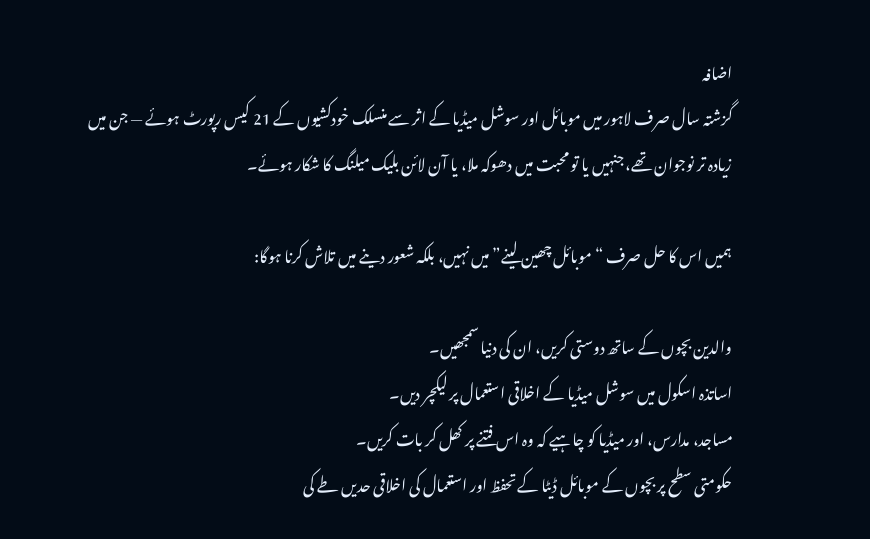اضافہ
گزشتہ سال صرف لاہور میں موبائل اور سوشل میڈیا کے اثر سے منسلک خودکشیوں کے 21 کیس رپورٹ ہوئے — جن میں زیادہ تر نوجوان تھے، جنہیں یا تو محبت میں دھوکہ ملا، یا آن لائن بلیک میلنگ کا شکار ہوئے۔

ہمیں اس کا حل صرف “موبائل چھین لینے” میں نہیں، بلکہ شعور دینے میں تلاش کرنا ہوگا:

والدین بچوں کے ساتھ دوستی کریں، ان کی دنیا سمجھیں۔
اساتذہ اسکول میں سوشل میڈیا کے اخلاقی استعمال پر لیکچر دیں۔
مساجد، مدارس، اور میڈیا کو چاہیے کہ وہ اس فتنے پر کھل کر بات کریں۔
حکومتی سطح پر بچوں کے موبائل ڈیٹا کے تحفظ اور استعمال کی اخلاقی حدیں طے کی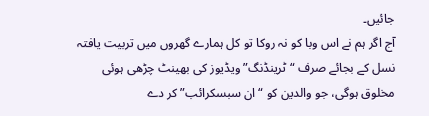جائیں۔
آج اگر ہم نے اس وبا کو نہ روکا تو کل ہمارے گھروں میں تربیت یافتہ نسل کے بجائے صرف “ٹرینڈنگ” ویڈیوز کی بھینٹ چڑھی ہوئی مخلوق ہوگی، جو والدین کو “ان سبسکرائب” کر دے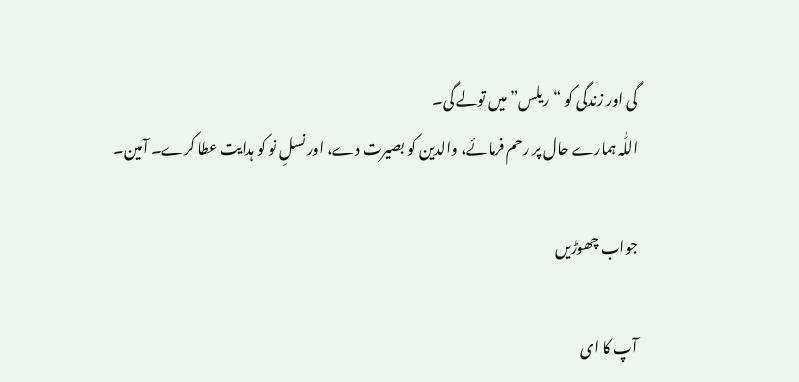گی اور زندگی کو “ریلس” میں تولے گی۔
اللّٰہ ہمارے حال پر رحم فرمائے، والدین کو بصیرت دے، اور نسلِ نو کو ہدایت عطا کرے۔ آمین۔

جواب چھوڑیں

آپ کا ای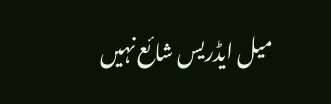میل ایڈریس شائع نہیں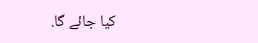کیا جائے گا.